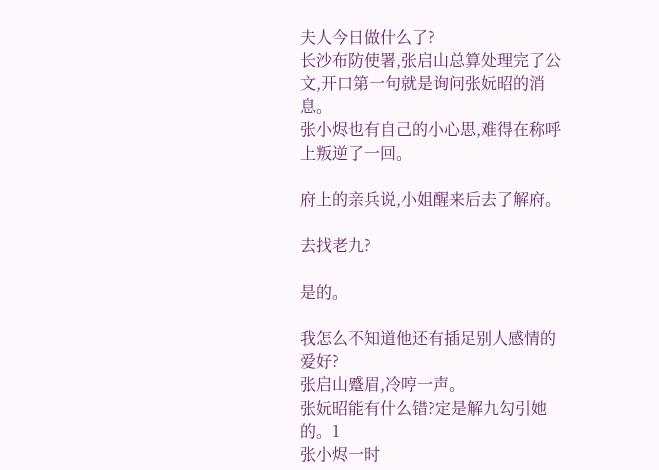夫人今日做什么了?
长沙布防使署,张启山总算处理完了公文,开口第一句就是询问张妧昭的消息。
张小烬也有自己的小心思,难得在称呼上叛逆了一回。

府上的亲兵说,小姐醒来后去了解府。

去找老九?

是的。

我怎么不知道他还有插足别人感情的爱好?
张启山蹙眉,冷哼一声。
张妧昭能有什么错?定是解九勾引她的。1
张小烬一时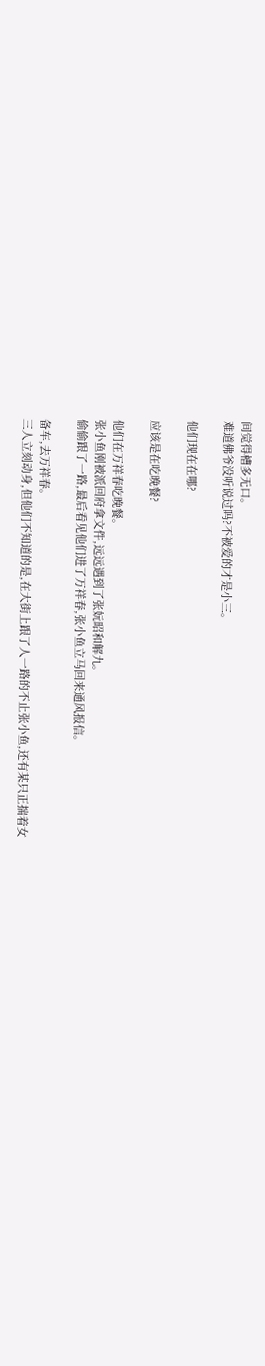间觉得槽多无口。
难道佛爷没听说过吗?不被爱的才是小三。

他们现在在哪?

应该是在吃晚餐?

他们在万祥春吃晚餐。
张小鱼刚被派回府拿文件,远远遇到了张妧昭和解九。
偷偷跟了一路,最后看见他们进了万祥春,张小鱼立马回来通风报信。

备车,去万祥春。
三人立刻动身,但他们不知道的是,在大街上跟了人一路的不止张小鱼,还有某只正揣着女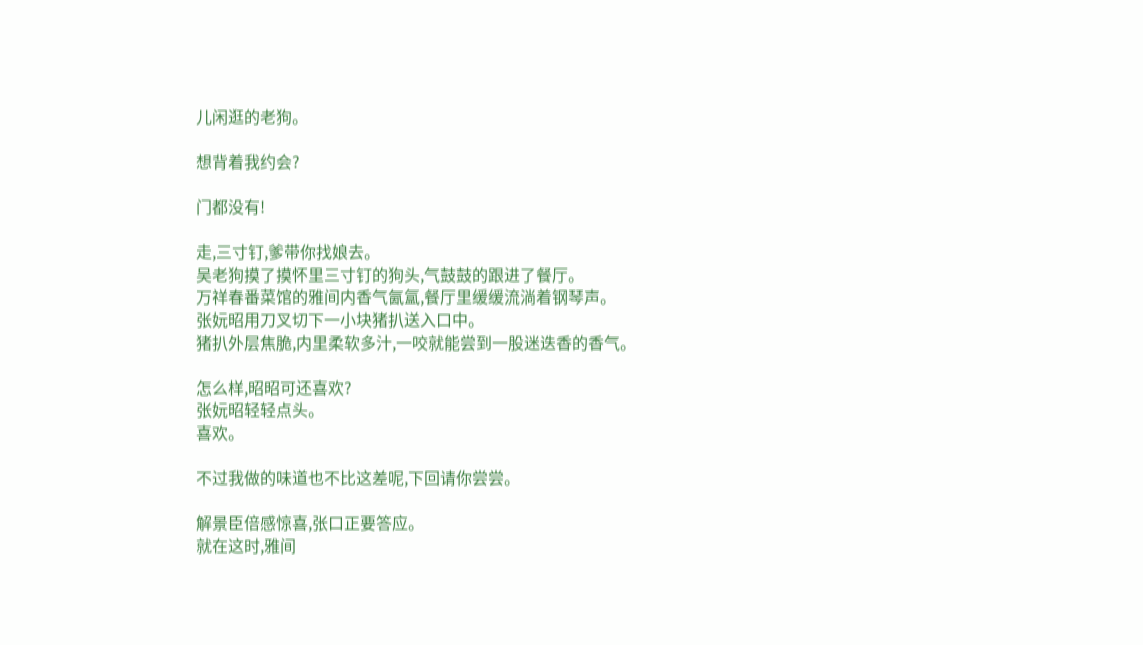儿闲逛的老狗。

想背着我约会?

门都没有!

走,三寸钉,爹带你找娘去。
吴老狗摸了摸怀里三寸钉的狗头,气鼓鼓的跟进了餐厅。
万祥春番菜馆的雅间内香气氤氲,餐厅里缓缓流淌着钢琴声。
张妧昭用刀叉切下一小块猪扒送入口中。
猪扒外层焦脆,内里柔软多汁,一咬就能尝到一股迷迭香的香气。

怎么样,昭昭可还喜欢?
张妧昭轻轻点头。
喜欢。

不过我做的味道也不比这差呢,下回请你尝尝。

解景臣倍感惊喜,张口正要答应。
就在这时,雅间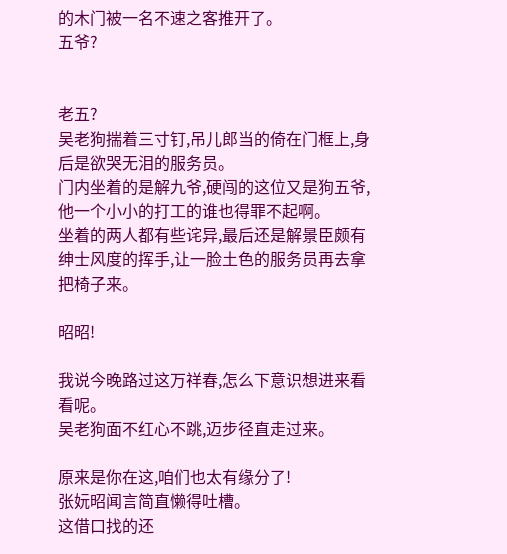的木门被一名不速之客推开了。
五爷?


老五?
吴老狗揣着三寸钉,吊儿郎当的倚在门框上,身后是欲哭无泪的服务员。
门内坐着的是解九爷,硬闯的这位又是狗五爷,他一个小小的打工的谁也得罪不起啊。
坐着的两人都有些诧异,最后还是解景臣颇有绅士风度的挥手,让一脸土色的服务员再去拿把椅子来。

昭昭!

我说今晚路过这万祥春,怎么下意识想进来看看呢。
吴老狗面不红心不跳,迈步径直走过来。

原来是你在这,咱们也太有缘分了!
张妧昭闻言简直懒得吐槽。
这借口找的还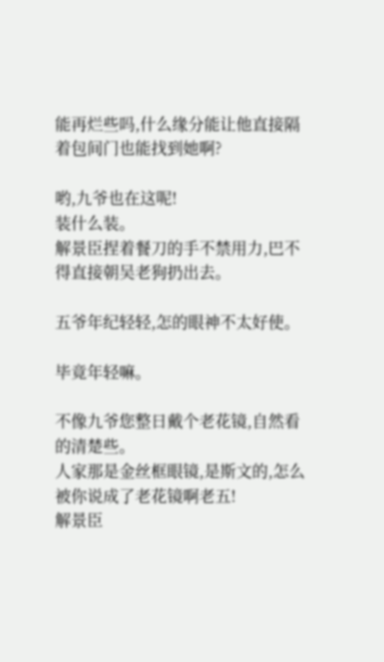能再烂些吗,什么缘分能让他直接隔着包间门也能找到她啊?

哟,九爷也在这呢!
装什么装。
解景臣捏着餐刀的手不禁用力,巴不得直接朝吴老狗扔出去。

五爷年纪轻轻,怎的眼神不太好使。

毕竟年轻嘛。

不像九爷您整日戴个老花镜,自然看的清楚些。
人家那是金丝框眼镜,是斯文的,怎么被你说成了老花镜啊老五!
解景臣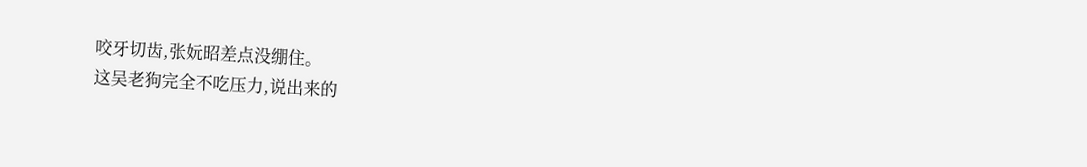咬牙切齿,张妧昭差点没绷住。
这吴老狗完全不吃压力,说出来的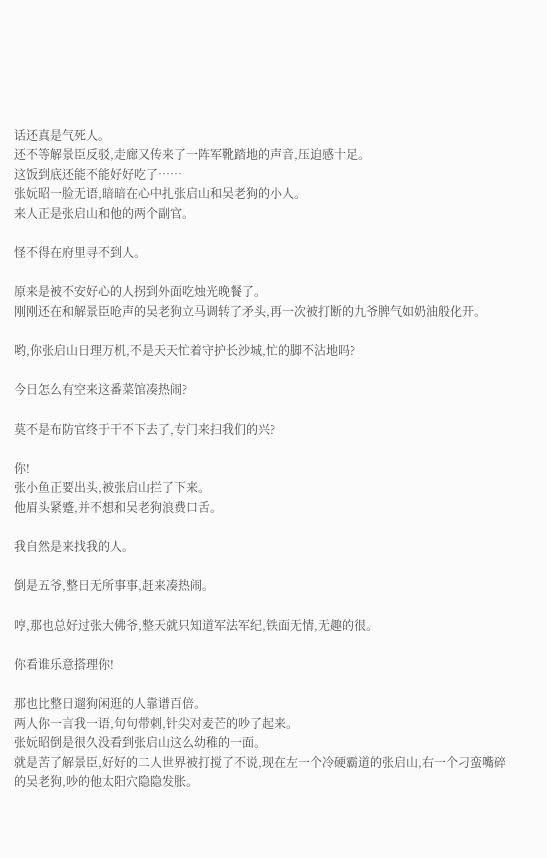话还真是气死人。
还不等解景臣反驳,走廊又传来了一阵军靴踏地的声音,压迫感十足。
这饭到底还能不能好好吃了……
张妧昭一脸无语,暗暗在心中扎张启山和吴老狗的小人。
来人正是张启山和他的两个副官。

怪不得在府里寻不到人。

原来是被不安好心的人拐到外面吃烛光晚餐了。
刚刚还在和解景臣呛声的吴老狗立马调转了矛头,再一次被打断的九爷脾气如奶油般化开。

哟,你张启山日理万机,不是天天忙着守护长沙城,忙的脚不沾地吗?

今日怎么有空来这番菜馆凑热闹?

莫不是布防官终于干不下去了,专门来扫我们的兴?

你!
张小鱼正要出头,被张启山拦了下来。
他眉头紧蹙,并不想和吴老狗浪费口舌。

我自然是来找我的人。

倒是五爷,整日无所事事,赶来凑热闹。

哼,那也总好过张大佛爷,整天就只知道军法军纪,铁面无情,无趣的很。

你看谁乐意搭理你!

那也比整日遛狗闲逛的人靠谱百倍。
两人你一言我一语,句句带刺,针尖对麦芒的吵了起来。
张妧昭倒是很久没看到张启山这么幼稚的一面。
就是苦了解景臣,好好的二人世界被打搅了不说,现在左一个冷硬霸道的张启山,右一个刁蛮嘴碎的吴老狗,吵的他太阳穴隐隐发胀。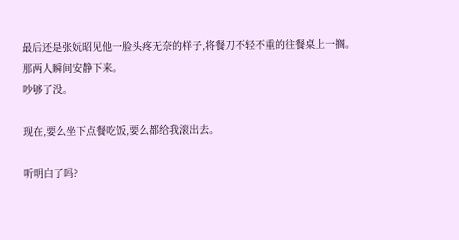最后还是张妧昭见他一脸头疼无奈的样子,将餐刀不轻不重的往餐桌上一搁。
那两人瞬间安静下来。
吵够了没。

现在,要么坐下点餐吃饭,要么都给我滚出去。

听明白了吗?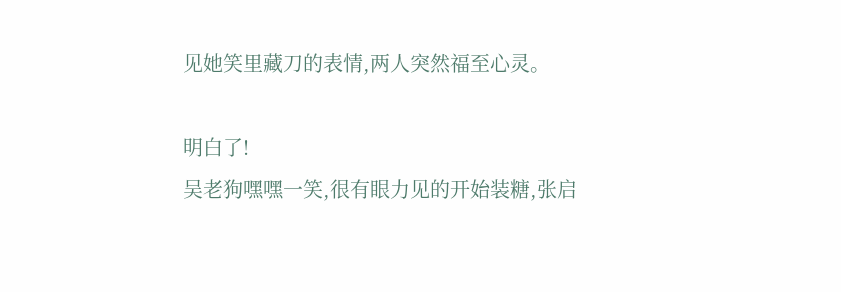见她笑里藏刀的表情,两人突然福至心灵。

明白了!
吴老狗嘿嘿一笑,很有眼力见的开始装糖,张启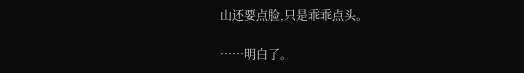山还要点脸,只是乖乖点头。

……明白了。